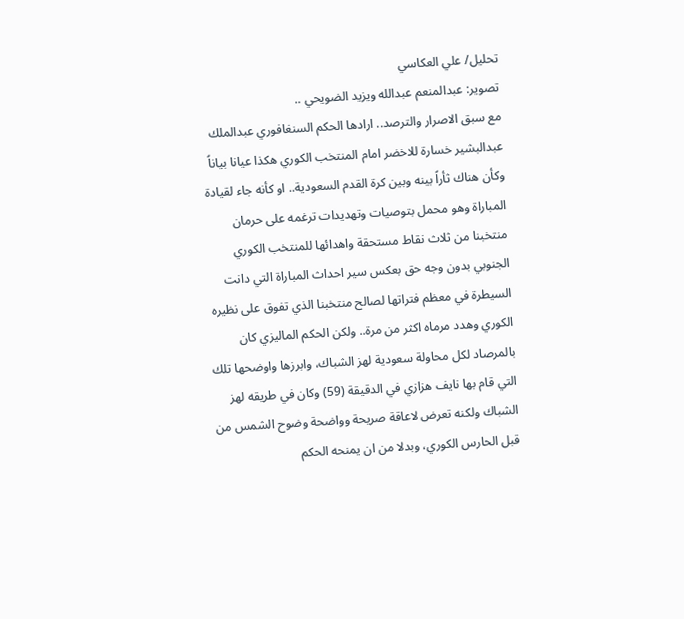تحليل/ علي العكاسي
تصوير: عبدالمنعم عبدالله ويزيد الضويحي ..
مع سبق الاصرار والترصد.. ارادها الحكم السنغافوري عبدالملك عبدالبشير خسارة للاخضر امام المنتخب الكوري هكذا عيانا بياناً وكأن هناك ثأراً بينه وبين كرة القدم السعودية.. او كأنه جاء لقيادة المباراة وهو محمل بتوصيات وتهديدات ترغمه على حرمان منتخبنا من ثلاث نقاط مستحقة واهدائها للمنتخب الكوري الجنوبي بدون وجه حق بعكس سير احداث المباراة التي دانت السيطرة في معظم فتراتها لصالح منتخبنا الذي تفوق على نظيره الكوري وهدد مرماه اكثر من مرة.. ولكن الحكم الماليزي كان بالمرصاد لكل محاولة سعودية لهز الشباك، وابرزها واوضحها تلك التي قام بها نايف هزازي في الدقيقة (59) وكان في طريقه لهز الشباك ولكنه تعرض لاعاقة صريحة وواضحة وضوح الشمس من قبل الحارس الكوري، وبدلا من ان يمنحه الحكم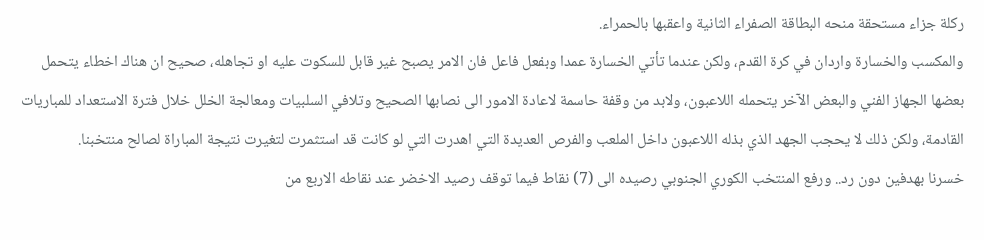ركلة جزاء مستحقة منحه البطاقة الصفراء الثانية واعقبها بالحمراء.
والمكسب والخسارة واردان في كرة القدم، ولكن عندما تأتي الخسارة عمدا وبفعل فاعل فان الامر يصبح غير قابل للسكوت عليه او تجاهله، صحيح ان هناك اخطاء يتحمل بعضها الجهاز الفني والبعض الآخر يتحمله اللاعبون، ولابد من وقفة حاسمة لاعادة الامور الى نصابها الصحيح وتلافي السلبيات ومعالجة الخلل خلال فترة الاستعداد للمباريات القادمة، ولكن ذلك لا يحجب الجهد الذي بذله اللاعبون داخل الملعب والفرص العديدة التي اهدرت التي لو كانت قد استثمرت لتغيرت نتيجة المباراة لصالح منتخبنا.
خسرنا بهدفين دون رد.. ورفع المنتخب الكوري الجنوبي رصيده الى (7) نقاط فيما توقف رصيد الاخضر عند نقاطه الاربع من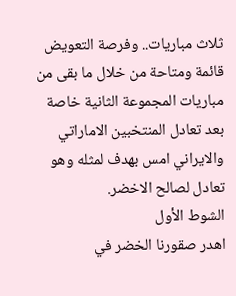ثلاث مباريات.. وفرصة التعويض قائمة ومتاحة من خلال ما بقى من مباريات المجموعة الثانية خاصة بعد تعادل المنتخبين الاماراتي والايراني امس بهدف لمثله وهو تعادل لصالح الاخضر.
الشوط الأول
اهدر صقورنا الخضر في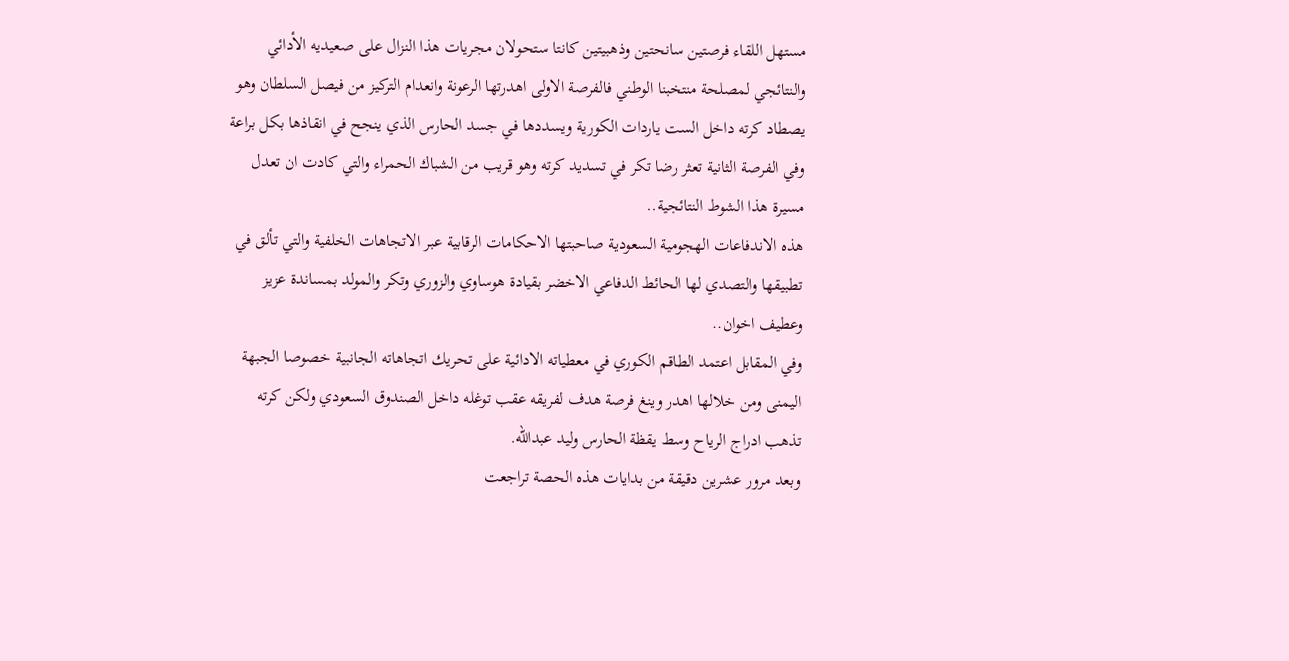مستهل اللقاء فرصتين سانحتين وذهبيتين كانتا ستحولان مجريات هذا النزال على صعيديه الأدائي والنتائجي لمصلحة منتخبنا الوطني فالفرصة الاولى اهدرتها الرعونة وانعدام التركيز من فيصل السلطان وهو يصطاد كرته داخل الست ياردات الكورية ويسددها في جسد الحارس الذي ينجح في انقاذها بكل براعة وفي الفرصة الثانية تعثر رضا تكر في تسديد كرته وهو قريب من الشباك الحمراء والتي كادت ان تعدل مسيرة هذا الشوط النتائجية..
هذه الاندفاعات الهجومية السعودية صاحبتها الاحكامات الرقابية عبر الاتجاهات الخلفية والتي تألق في تطبيقها والتصدي لها الحائط الدفاعي الاخضر بقيادة هوساوي والزوري وتكر والمولد بمساندة عزيز وعطيف اخوان..
وفي المقابل اعتمد الطاقم الكوري في معطياته الادائية على تحريك اتجاهاته الجانبية خصوصا الجبهة اليمنى ومن خلالها اهدر وينغ فرصة هدف لفريقه عقب توغله داخل الصندوق السعودي ولكن كرته تذهب ادراج الرياح وسط يقظة الحارس وليد عبدالله.
وبعد مرور عشرين دقيقة من بدايات هذه الحصة تراجعت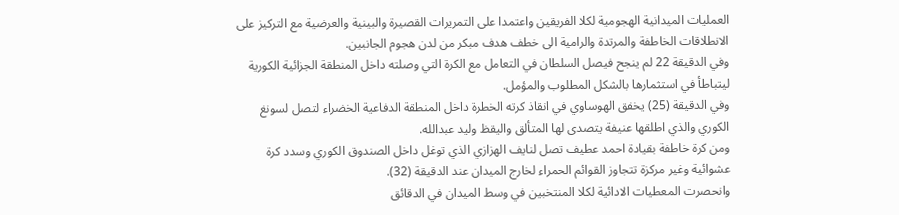العمليات الميدانية الهجومية لكلا الفريقين واعتمدا على التمريرات القصيرة والبينية والعرضية مع التركيز على الانطلاقات الخاطفة والمرتدة والرامية الى خطف هدف مبكر من لدن هجوم الجانبين.
وفي الدقيقة 22 لم ينجح فيصل السلطان في التعامل مع الكرة التي وصلته داخل المنطقة الجزائية الكورية ليتباطأ في استثمارها بالشكل المطلوب والمؤمل.
وفي الدقيقة (25) يخفق الهوساوي في انقاذ كرته الخطرة داخل المنطقة الدفاعية الخضراء لتصل لسونغ الكوري والذي اطلقها عنيفة يتصدى لها المتألق واليقظ وليد عبدالله.
ومن كرة خاطفة بقيادة احمد عطيف تصل لنايف الهزازي الذي توغل داخل الصندوق الكوري وسدد كرة عشوائية وغير مركزة تتجاوز القوائم الحمراء لخارج الميدان عند الدقيقة (32).
وانحصرت المعطيات الادائية لكلا المنتخبين في وسط الميدان في الدقائق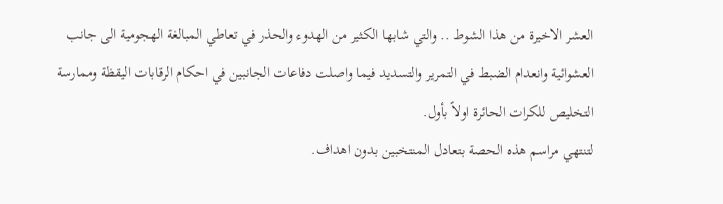العشر الاخيرة من هذا الشوط .. والتي شابها الكثير من الهدوء والحذر في تعاطي المبالغة الهجومية الى جانب العشوائية وانعدام الضبط في التمرير والتسديد فيما واصلت دفاعات الجانبين في احكام الرقابات اليقظة وممارسة التخليص للكرات الحائرة اولاً بأول.
لتنتهي مراسم هذه الحصة بتعادل المنتخبين بدون اهداف.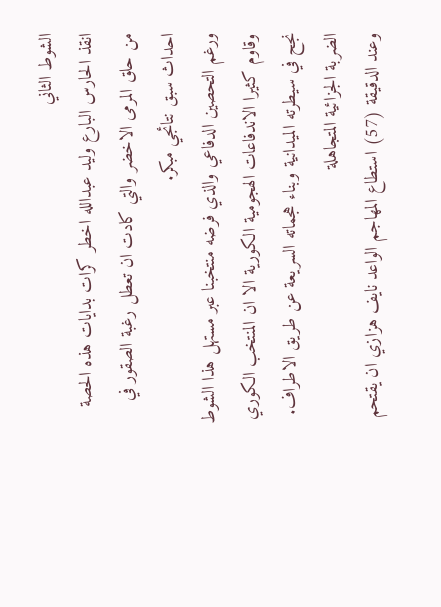الشوط الثاني
انقذ الحارس البارع وليد عبدالله اخطر كرات بدايات هذه الحصة من حلق المرمى الاخضر والتي كادت ان تعطل رغبة الصقور في احداث سبق نتائجي مبكر.
ورغم التحصين الدفاعي والذي فرضه منتخبنا عبر مستهل هذا الشوط وقاوم كثيرا الاندفاعات الهجومية الكورية الا ان المنتخب الكوري نجح في سيطرته الميدانية وبناء هجماته السريعة عن طريق الاطراف.
الضربة الجزائية المتجاهلة
وعند الدقيقة (57) استطاع المهاجم الواعد نايف هزازي ان يقتحم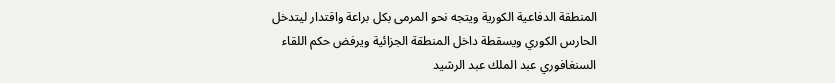المنطقة الدفاعية الكورية ويتجه نحو المرمى بكل براعة واقتدار ليتدخل الحارس الكوري ويسقطة داخل المنطقة الجزائية ويرفض حكم اللقاء السنغافوري عبد الملك عبد الرشيد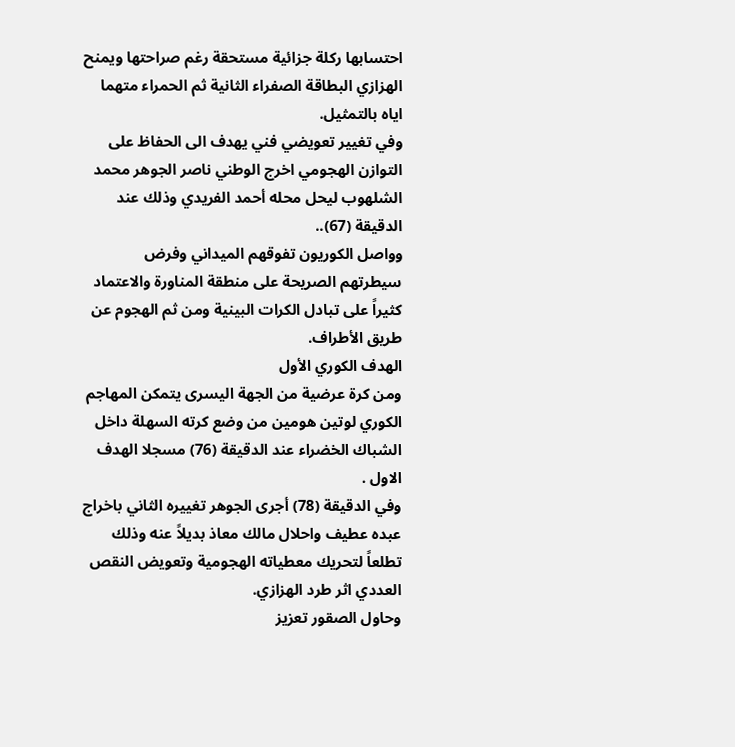احتسابها ركلة جزائية مستحقة رغم صراحتها ويمنح الهزازي البطاقة الصفراء الثانية ثم الحمراء متهما اياه بالتمثيل.
وفي تغيير تعويضي فني يهدف الى الحفاظ على التوازن الهجومي اخرج الوطني ناصر الجوهر محمد الشلهوب ليحل محله أحمد الفريدي وذلك عند الدقيقة (67)..
وواصل الكوريون تفوقهم الميداني وفرض سيطرتهم الصريحة على منطقة المناورة والاعتماد كثيراً على تبادل الكرات البينية ومن ثم الهجوم عن طريق الأطراف.
الهدف الكوري الأول
ومن كرة عرضية من الجهة اليسرى يتمكن المهاجم الكوري لوتين هومين من وضع كرته السهلة داخل الشباك الخضراء عند الدقيقة (76) مسجلا الهدف الاول .
وفي الدقيقة (78) أجرى الجوهر تغييره الثاني باخراج عبده عطيف واحلال مالك معاذ بديلاً عنه وذلك تطلعاً لتحريك معطياته الهجومية وتعويض النقص العددي اثر طرد الهزازي.
وحاول الصقور تعزيز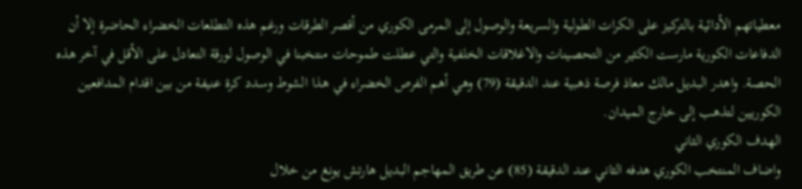معطياتهم الأدائية بالتركيز على الكرات الطولية والسريعة والوصول إلى المرمى الكوري من أقصر الطرقات ورغم هذه التطلعات الخضراء الحاضرة إلا أن الدفاعات الكورية مارست الكثير من التحصينات والاغلاقات الخلفية والتي عطلت طموحات منتخبنا في الوصول لورقة التعادل على الأقل في آخر هذه الحصة. واهدر البديل مالك معاذ فرصة ذهبية عند الدقيقة (79) وهي أهم الفرص الخضراء في هذا الشوط وسدد كرة عنيفة من بين اقدام المدافعين الكوريين لتذهب إلى خارج الميدان.
الهدف الكوري الثاني
واضاف المنتخب الكوري هدفه الثاني عند الدقيقة (85) عن طريق المهاجم البديل هارتش يونغ من خلال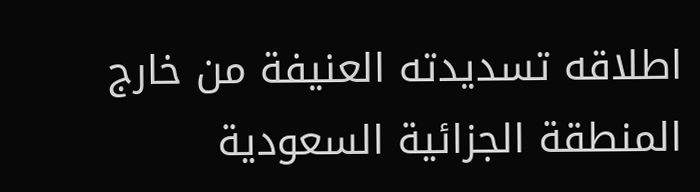اطلاقه تسديدته العنيفة من خارج المنطقة الجزائية السعودية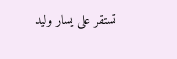تستقر على يسار وليد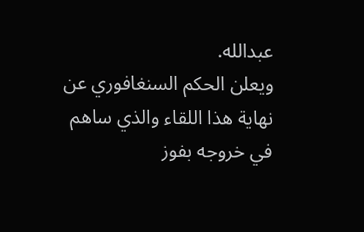عبدالله.
ويعلن الحكم السنغافوري عن نهاية هذا اللقاء والذي ساهم في خروجه بفوز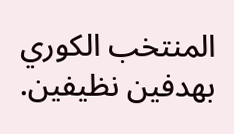المنتخب الكوري بهدفين نظيفين.